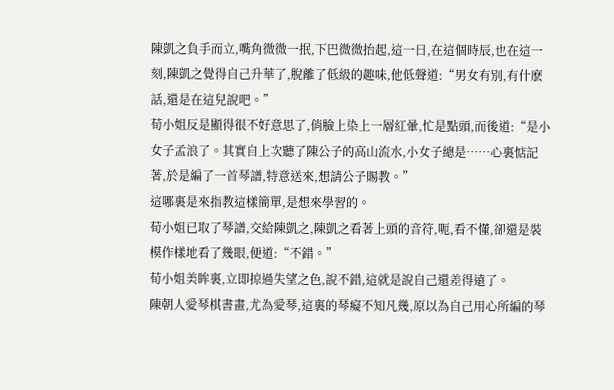陳凱之負手而立,嘴角微微一抿,下巴微微抬起,這一日,在這個時辰,也在這一刻,陳凱之覺得自己升華了,脫離了低級的趣味,他低聲道:“男女有別,有什麽話,還是在這兒說吧。”
荀小姐反是顯得很不好意思了,俏臉上染上一層紅暈,忙是點頭,而後道:“是小女子孟浪了。其實自上次聽了陳公子的高山流水,小女子總是……心裏惦記著,於是編了一首琴譜,特意送來,想請公子賜教。”
這哪裏是來指教這樣簡單,是想來學習的。
荀小姐已取了琴譜,交給陳凱之,陳凱之看著上頭的音符,呃,看不懂,卻還是裝模作樣地看了幾眼,便道:“不錯。”
荀小姐美眸裏,立即掠過失望之色,說不錯,這就是說自己還差得遠了。
陳朝人愛琴棋書畫,尤為愛琴,這裏的琴癡不知凡幾,原以為自己用心所編的琴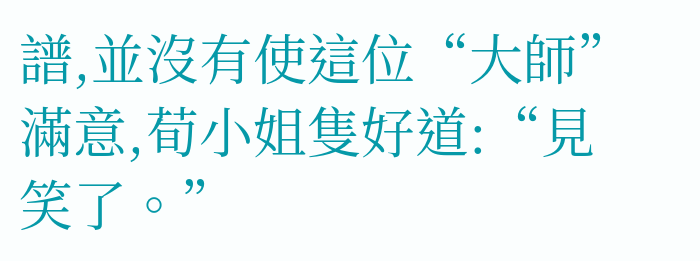譜,並沒有使這位“大師”滿意,荀小姐隻好道:“見笑了。”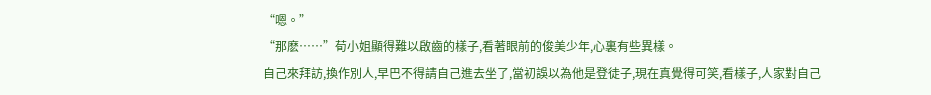“嗯。”
“那麽……”荀小姐顯得難以啟齒的樣子,看著眼前的俊美少年,心裏有些異樣。
自己來拜訪,換作別人,早巴不得請自己進去坐了,當初誤以為他是登徒子,現在真覺得可笑,看樣子,人家對自己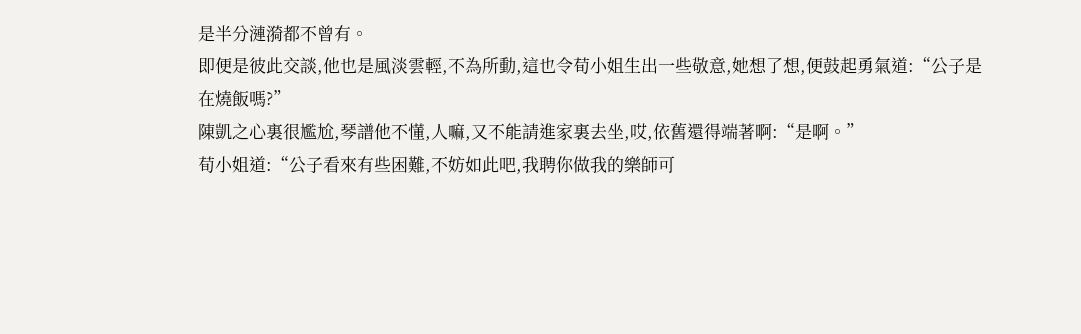是半分漣漪都不曾有。
即便是彼此交談,他也是風淡雲輕,不為所動,這也令荀小姐生出一些敬意,她想了想,便鼓起勇氣道:“公子是在燒飯嗎?”
陳凱之心裏很尷尬,琴譜他不懂,人嘛,又不能請進家裏去坐,哎,依舊還得端著啊:“是啊。”
荀小姐道:“公子看來有些困難,不妨如此吧,我聘你做我的樂師可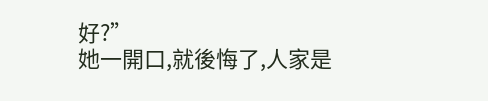好?”
她一開口,就後悔了,人家是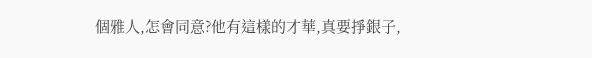個雅人,怎會同意?他有這樣的才華,真要掙銀子,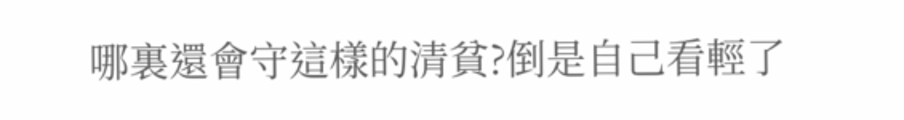哪裏還會守這樣的清貧?倒是自己看輕了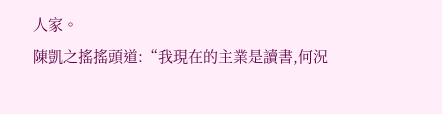人家。
陳凱之搖搖頭道:“我現在的主業是讀書,何況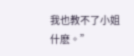我也教不了小姐什麽。”